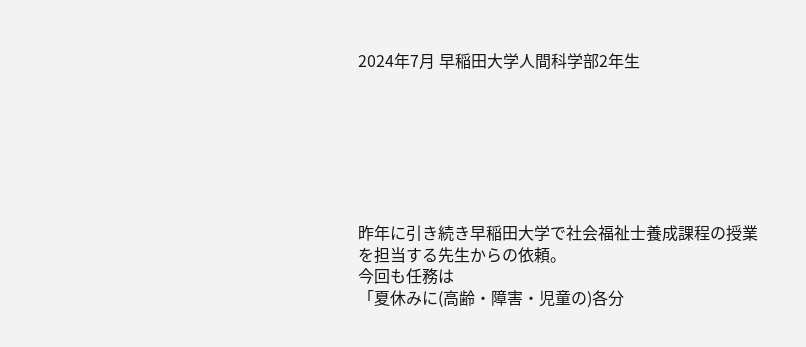2024年7月 早稲田大学人間科学部2年生







昨年に引き続き早稲田大学で社会福祉士養成課程の授業を担当する先生からの依頼。
今回も任務は
「夏休みに(高齢・障害・児童の)各分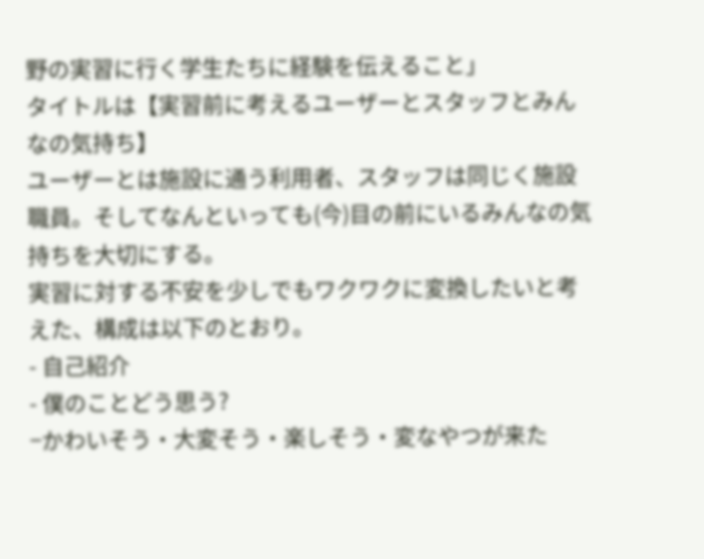野の実習に行く学生たちに経験を伝えること」
タイトルは【実習前に考えるユーザーとスタッフとみんなの気持ち】
ユーザーとは施設に通う利用者、スタッフは同じく施設職員。そしてなんといっても(今)目の前にいるみんなの気持ちを大切にする。
実習に対する不安を少しでもワクワクに変換したいと考えた、構成は以下のとおり。
- 自己紹介
- 僕のことどう思う?
−かわいそう・大変そう・楽しそう・変なやつが来た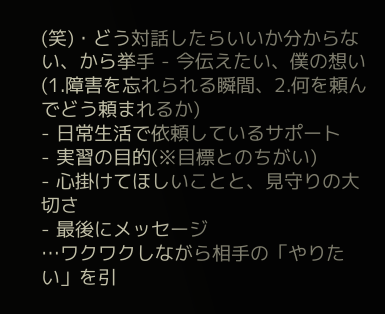(笑)・どう対話したらいいか分からない、から挙手 - 今伝えたい、僕の想い(1.障害を忘れられる瞬間、2.何を頼んでどう頼まれるか)
- 日常生活で依頼しているサポート
- 実習の目的(※目標とのちがい)
- 心掛けてほしいことと、見守りの大切さ
- 最後にメッセージ
…ワクワクしながら相手の「やりたい」を引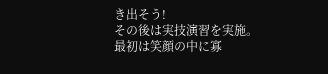き出そう!
その後は実技演習を実施。
最初は笑顔の中に寡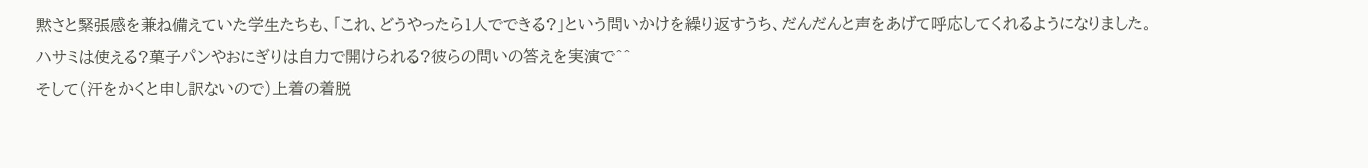黙さと緊張感を兼ね備えていた学生たちも、「これ、どうやったら1人でできる?」という問いかけを繰り返すうち、だんだんと声をあげて呼応してくれるようになりました。
ハサミは使える?菓子パンやおにぎりは自力で開けられる?彼らの問いの答えを実演で^^
そして(汗をかくと申し訳ないので)上着の着脱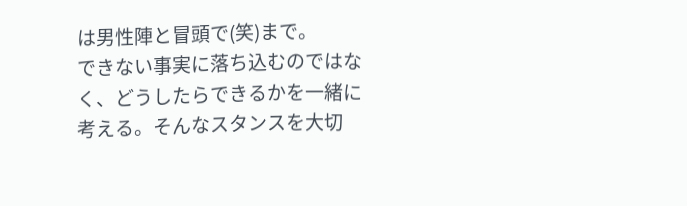は男性陣と冒頭で(笑)まで。
できない事実に落ち込むのではなく、どうしたらできるかを一緒に考える。そんなスタンスを大切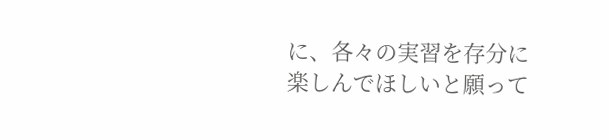に、各々の実習を存分に楽しんでほしいと願って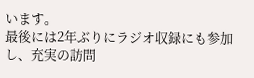います。
最後には2年ぶりにラジオ収録にも参加し、充実の訪問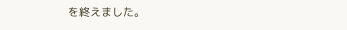を終えました。